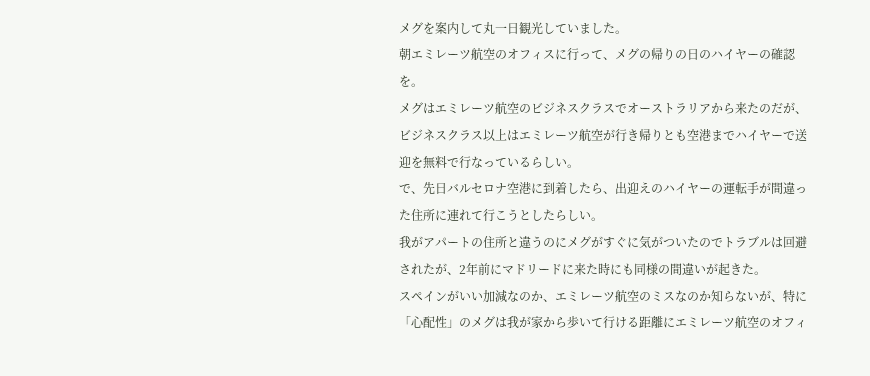メグを案内して丸一日観光していました。
朝エミレーツ航空のオフィスに行って、メグの帰りの日のハイヤーの確認を。
メグはエミレーツ航空のビジネスクラスでオーストラリアから来たのだが、ビジネスクラス以上はエミレーツ航空が行き帰りとも空港までハイヤーで送迎を無料で行なっているらしい。
で、先日バルセロナ空港に到着したら、出迎えのハイヤーの運転手が間違った住所に連れて行こうとしたらしい。
我がアパートの住所と違うのにメグがすぐに気がついたのでトラブルは回避されたが、2年前にマドリードに来た時にも同様の間違いが起きた。
スペインがいい加減なのか、エミレーツ航空のミスなのか知らないが、特に「心配性」のメグは我が家から歩いて行ける距離にエミレーツ航空のオフィ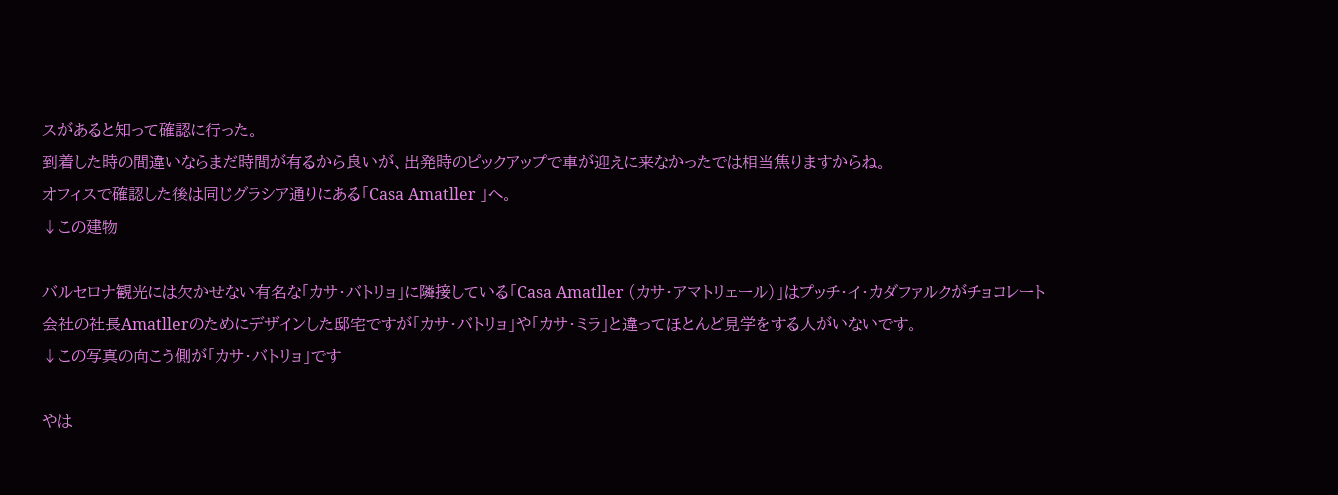スがあると知って確認に行った。
到着した時の間違いならまだ時間が有るから良いが、出発時のピックアップで車が迎えに来なかったでは相当焦りますからね。
オフィスで確認した後は同じグラシア通りにある「Casa Amatller 」へ。
↓この建物

バルセロナ観光には欠かせない有名な「カサ・バトリョ」に隣接している「Casa Amatller (カサ・アマトリェール)」はプッチ・イ・カダファルクがチョコレート会社の社長Amatllerのためにデザインした邸宅ですが「カサ・バトリョ」や「カサ・ミラ」と違ってほとんど見学をする人がいないです。
↓この写真の向こう側が「カサ・バトリョ」です

やは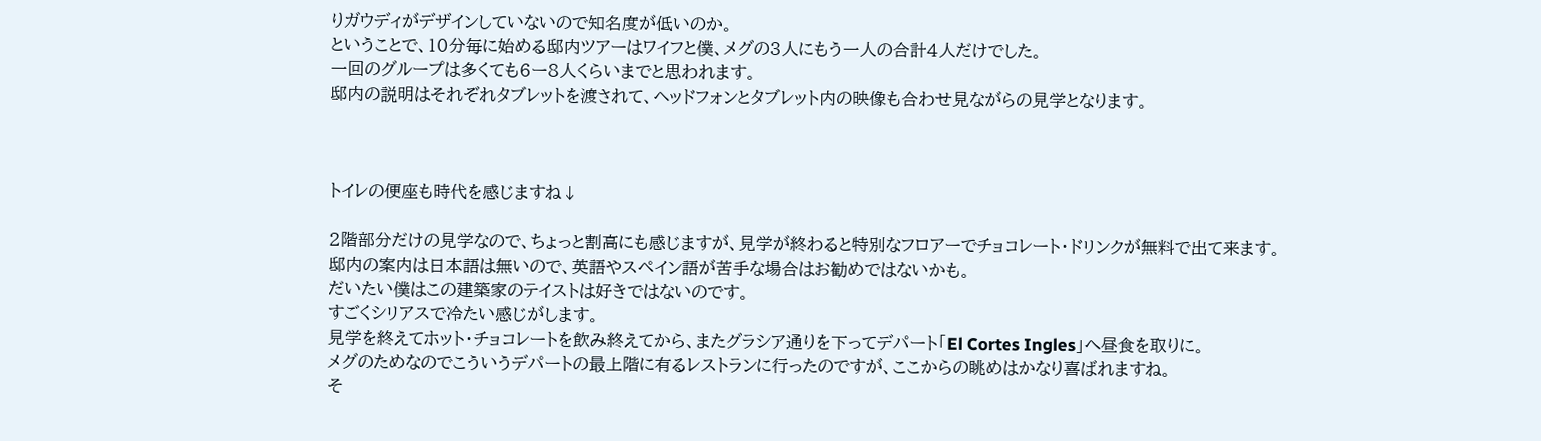りガウディがデザインしていないので知名度が低いのか。
ということで、10分毎に始める邸内ツアーはワイフと僕、メグの3人にもう一人の合計4人だけでした。
一回のグループは多くても6ー8人くらいまでと思われます。
邸内の説明はそれぞれタブレットを渡されて、ヘッドフォンとタブレット内の映像も合わせ見ながらの見学となります。



トイレの便座も時代を感じますね↓

2階部分だけの見学なので、ちょっと割高にも感じますが、見学が終わると特別なフロアーでチョコレート・ドリンクが無料で出て来ます。
邸内の案内は日本語は無いので、英語やスペイン語が苦手な場合はお勧めではないかも。
だいたい僕はこの建築家のテイストは好きではないのです。
すごくシリアスで冷たい感じがします。
見学を終えてホット・チョコレートを飲み終えてから、またグラシア通りを下ってデパート「El Cortes Ingles」へ昼食を取りに。
メグのためなのでこういうデパートの最上階に有るレストランに行ったのですが、ここからの眺めはかなり喜ばれますね。
そ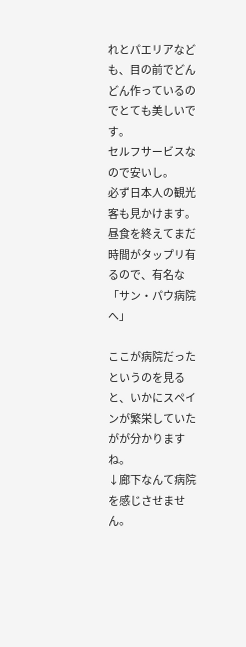れとパエリアなども、目の前でどんどん作っているのでとても美しいです。
セルフサービスなので安いし。
必ず日本人の観光客も見かけます。
昼食を終えてまだ時間がタップリ有るので、有名な「サン・パウ病院へ」

ここが病院だったというのを見ると、いかにスペインが繁栄していたがが分かりますね。
↓廊下なんて病院を感じさせません。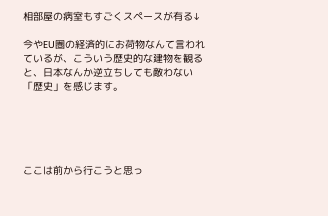相部屋の病室もすごくスペースが有る↓

今やEU圏の経済的にお荷物なんて言われているが、こういう歴史的な建物を観ると、日本なんか逆立ちしても敵わない「歴史」を感じます。





ここは前から行こうと思っ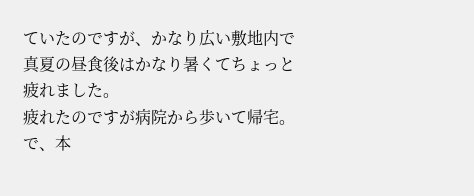ていたのですが、かなり広い敷地内で真夏の昼食後はかなり暑くてちょっと疲れました。
疲れたのですが病院から歩いて帰宅。 で、本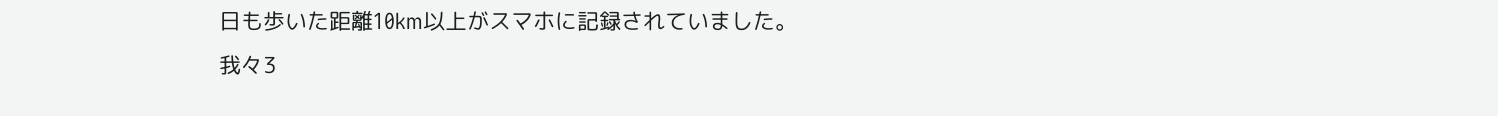日も歩いた距離10km以上がスマホに記録されていました。
我々3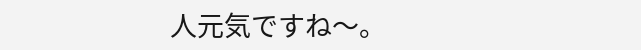人元気ですね〜。